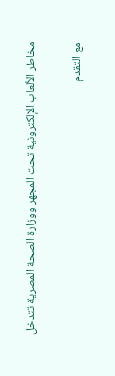مخاطر الألعاب الإلكترونية تحت المجهر ووزارة الصحة المصرية تتدخل

مع التقدم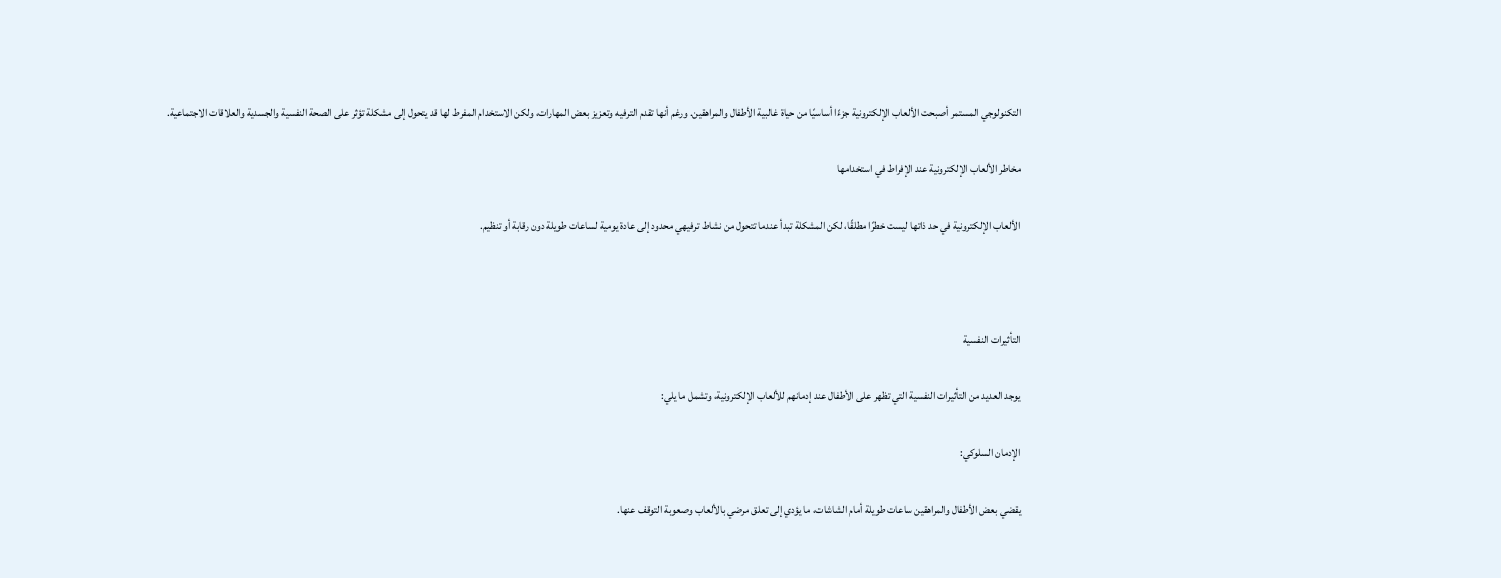التكنولوجي المستمر أصبحت الألعاب الإلكترونية جزءًا أساسيًا من حياة غالبية الأطفال والمراهقين. ورغم أنها تقدم الترفيه وتعزيز بعض المهارات، ولكن الاستخدام المفرط لها قد يتحول إلى مشكلة تؤثر على الصحة النفسية والجسدية والعلاقات الاجتماعية.

مخاطر الألعاب الإلكترونية عند الإفراط في استخدامها

الألعاب الإلكترونية في حد ذاتها ليست خطرًا مطلقًا، لكن المشكلة تبدأ عندما تتحول من نشاط ترفيهي محدود إلى عادة يومية لساعات طويلة دون رقابة أو تنظيم.



التأثيرات النفسية

يوجد العديد من التأثيرات النفسية التي تظهر على الأطفال عند إدمانهم للألعاب الإلكترونية، وتشمل ما يلي:

الإدمان السلوكي:

يقضي بعض الأطفال والمراهقين ساعات طويلة أمام الشاشات، ما يؤدي إلى تعلق مرضي بالألعاب وصعوبة التوقف عنها.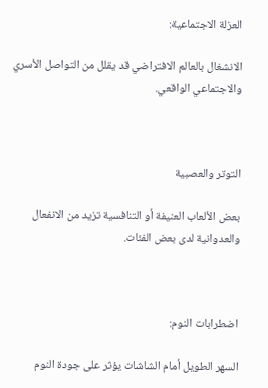العزلة الاجتماعية:

الانشغال بالعالم الافتراضي قد يقلل من التواصل الأسري والاجتماعي الواقعي.



التوتر والعصبية

بعض الألعاب العنيفة أو التنافسية تزيد من الانفعال والعدوانية لدى بعض الفئات.



اضطرابات النوم:

السهر الطويل أمام الشاشات يؤثر على جودة النوم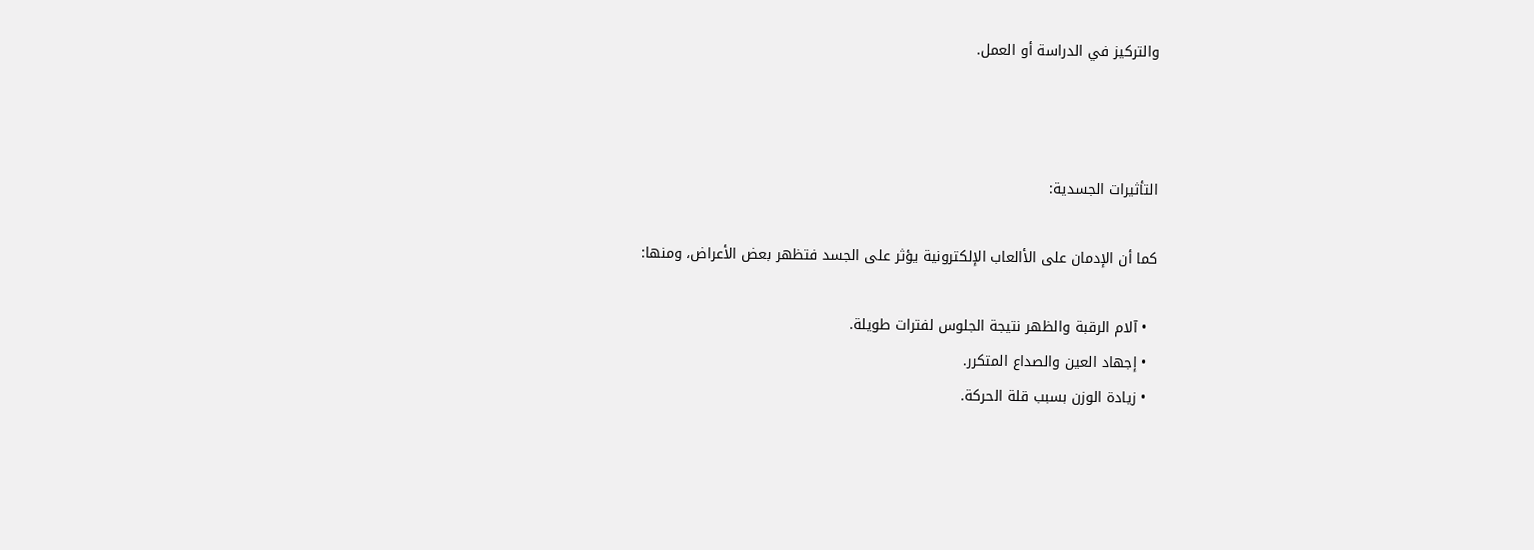والتركيز في الدراسة أو العمل.



التأثيرات الجسدية:

كما أن الإدمان على الأالعاب الإلكترونية يؤثر على الجسد فتظهر بعض الأعراض، ومنها:

  • آلام الرقبة والظهر نتيجة الجلوس لفترات طويلة.
  • إجهاد العين والصداع المتكرر.
  • زيادة الوزن بسبب قلة الحركة.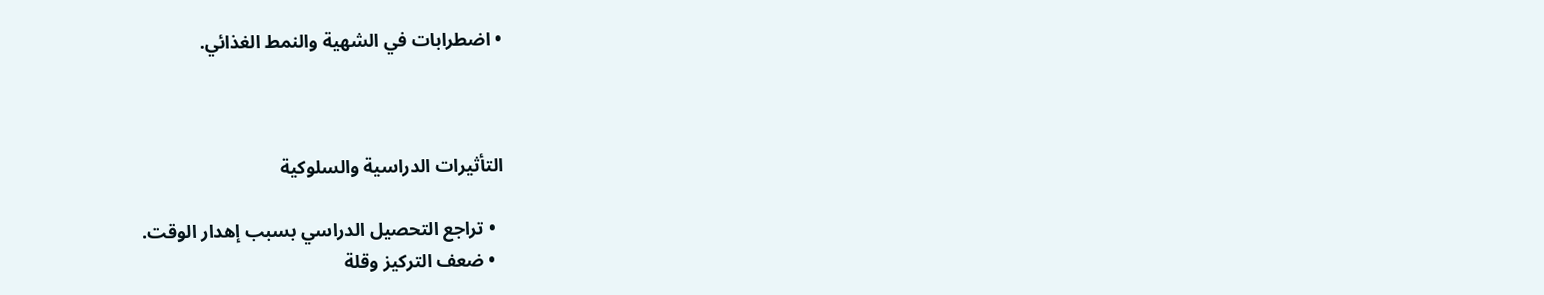• اضطرابات في الشهية والنمط الغذائي.



التأثيرات الدراسية والسلوكية

  • تراجع التحصيل الدراسي بسبب إهدار الوقت.
  • ضعف التركيز وقلة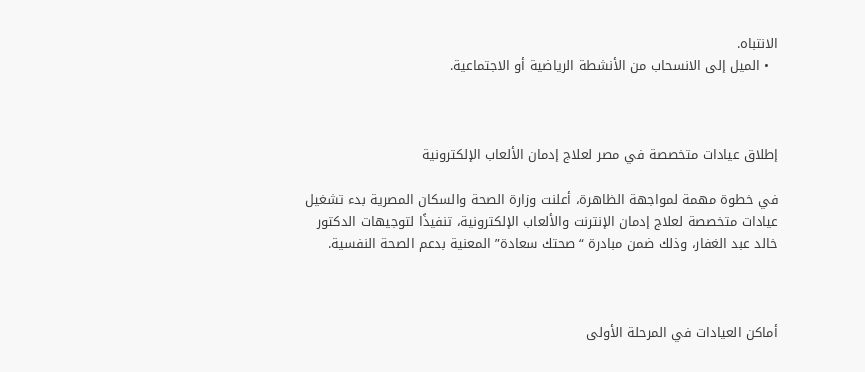الانتباه.
  • الميل إلى الانسحاب من الأنشطة الرياضية أو الاجتماعية.



إطلاق عيادات متخصصة في مصر لعلاج إدمان الألعاب الإلكترونية

في خطوة مهمة لمواجهة الظاهرة، أعلنت وزارة الصحة والسكان المصرية بدء تشغيل عيادات متخصصة لعلاج إدمان الإنترنت والألعاب الإلكترونية، تنفيذًا لتوجيهات الدكتور خالد عبد الغفار، وذلك ضمن مبادرة “صحتك سعادة” المعنية بدعم الصحة النفسية.



أماكن العيادات في المرحلة الأولى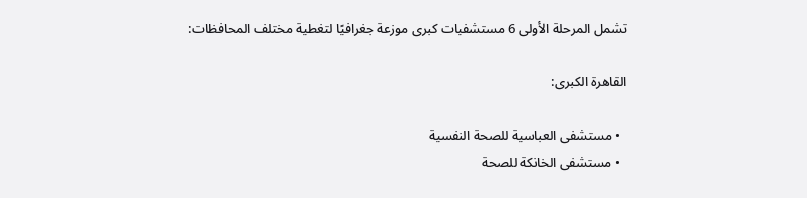تشمل المرحلة الأولى 6 مستشفيات كبرى موزعة جغرافيًا لتغطية مختلف المحافظات:

القاهرة الكبرى:

  • مستشفى العباسية للصحة النفسية
  • مستشفى الخانكة للصحة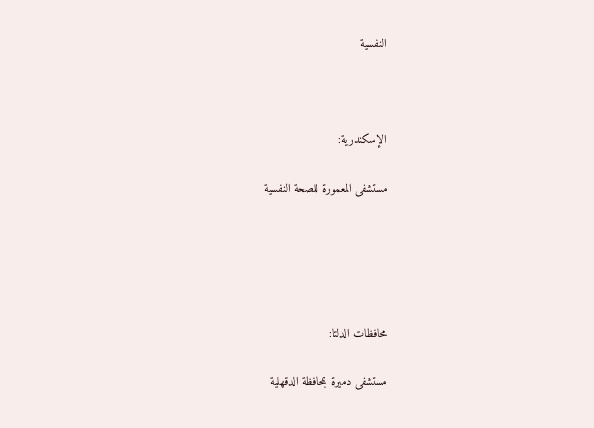النفسية



الإسكندرية:

مستشفى المعمورة للصحة النفسية





محافظات الدلتا:

مستشفى دميرة بمحافظة الدقهلية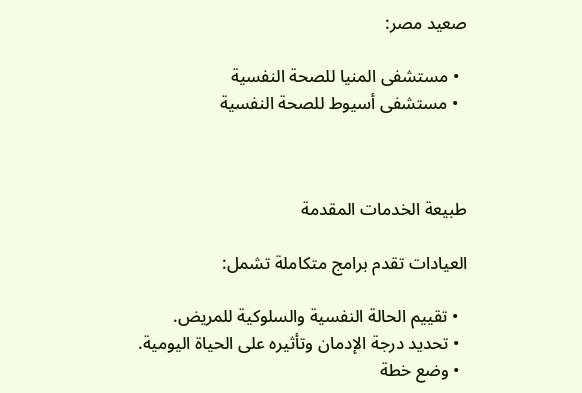صعيد مصر:

  • مستشفى المنيا للصحة النفسية
  • مستشفى أسيوط للصحة النفسية



طبيعة الخدمات المقدمة

العيادات تقدم برامج متكاملة تشمل:

  • تقييم الحالة النفسية والسلوكية للمريض.
  • تحديد درجة الإدمان وتأثيره على الحياة اليومية.
  • وضع خطة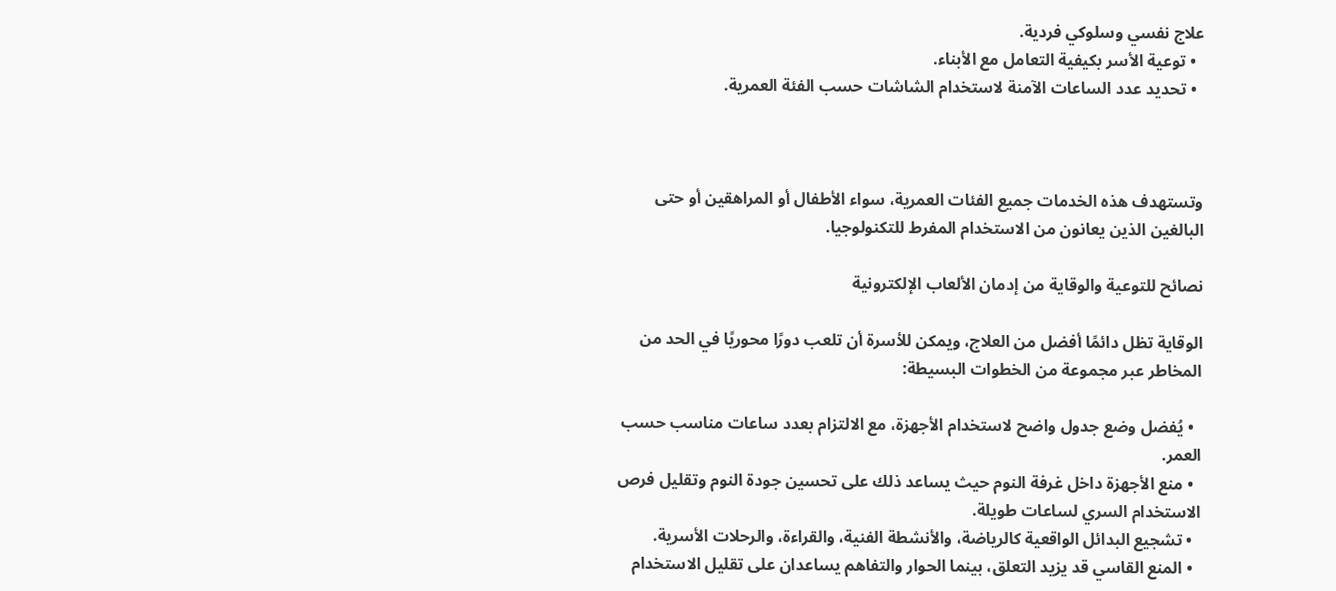علاج نفسي وسلوكي فردية.
  • توعية الأسر بكيفية التعامل مع الأبناء.
  • تحديد عدد الساعات الآمنة لاستخدام الشاشات حسب الفئة العمرية.



وتستهدف هذه الخدمات جميع الفئات العمرية، سواء الأطفال أو المراهقين أو حتى البالغين الذين يعانون من الاستخدام المفرط للتكنولوجيا.

نصائح للتوعية والوقاية من إدمان الألعاب الإلكترونية

الوقاية تظل دائمًا أفضل من العلاج، ويمكن للأسرة أن تلعب دورًا محوريًا في الحد من المخاطر عبر مجموعة من الخطوات البسيطة:

  • يُفضل وضع جدول واضح لاستخدام الأجهزة، مع الالتزام بعدد ساعات مناسب حسب العمر.
  • منع الأجهزة داخل غرفة النوم حيث يساعد ذلك على تحسين جودة النوم وتقليل فرص الاستخدام السري لساعات طويلة.
  • تشجيع البدائل الواقعية كالرياضة، والأنشطة الفنية، والقراءة، والرحلات الأسرية.
  • المنع القاسي قد يزيد التعلق، بينما الحوار والتفاهم يساعدان على تقليل الاستخدام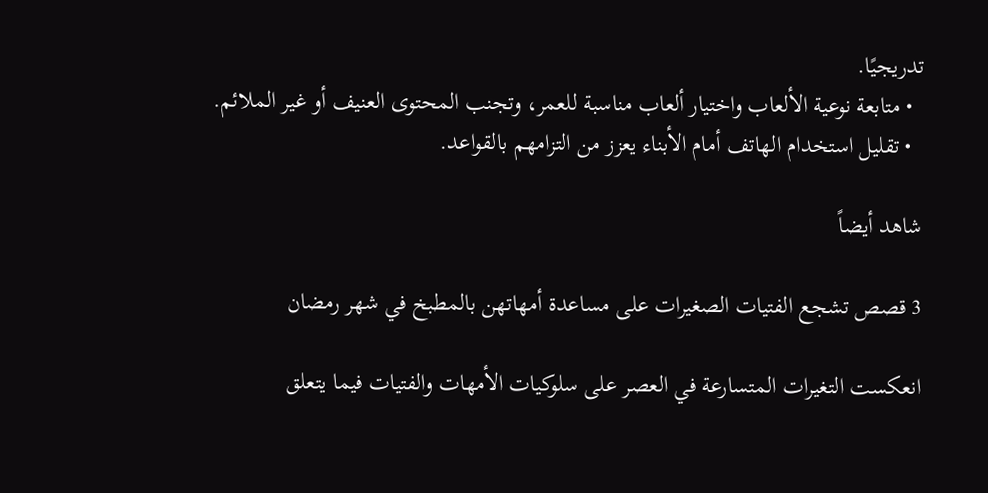تدريجيًا.
  • متابعة نوعية الألعاب واختيار ألعاب مناسبة للعمر، وتجنب المحتوى العنيف أو غير الملائم.
  • تقليل استخدام الهاتف أمام الأبناء يعزز من التزامهم بالقواعد.

شاهد أيضاً

3 قصص تشجع الفتيات الصغيرات على مساعدة أمهاتهن بالمطبخ في شهر رمضان

انعكست التغيرات المتسارعة في العصر على سلوكيات الأمهات والفتيات فيما يتعلق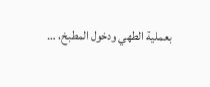بعملية الطهي ودخول المطبخ، …